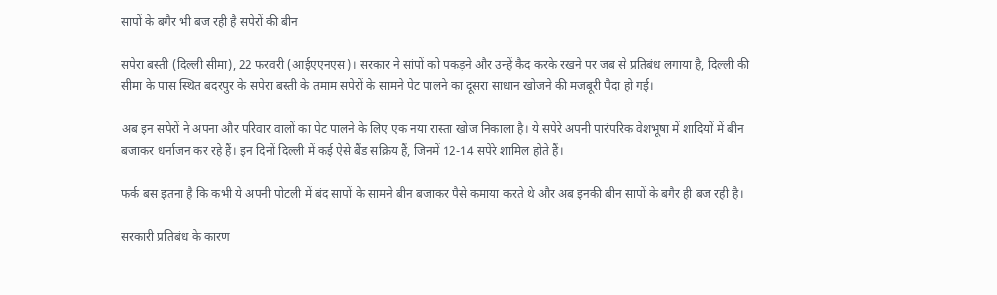सापों के बगैर भी बज रही है सपेरों की बीन

सपेरा बस्ती (दिल्ली सीमा), 22 फरवरी (आईएएनएस)। सरकार ने सांपों को पकड़ने और उन्हें कैद करके रखने पर जब से प्रतिबंध लगाया है, दिल्ली की सीमा के पास स्थित बदरपुर के सपेरा बस्ती के तमाम सपेरों के सामने पेट पालने का दूसरा साधान खोजने की मजबूरी पैदा हो गई।

अब इन सपेरों ने अपना और परिवार वालों का पेट पालने के लिए एक नया रास्ता खोज निकाला है। ये सपेरे अपनी पारंपरिक वेशभूषा में शादियों में बीन बजाकर धर्नाजन कर रहे हैं। इन दिनों दिल्ली में कई ऐसे बैंड सक्रिय हैं, जिनमें 12-14 सपेरे शामिल होते हैं।

फर्क बस इतना है कि कभी ये अपनी पोटली में बंद सापों के सामने बीन बजाकर पैसे कमाया करते थे और अब इनकी बीन सापों के बगैर ही बज रही है।

सरकारी प्रतिबंध के कारण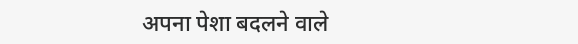अपना पेशा बदलने वाले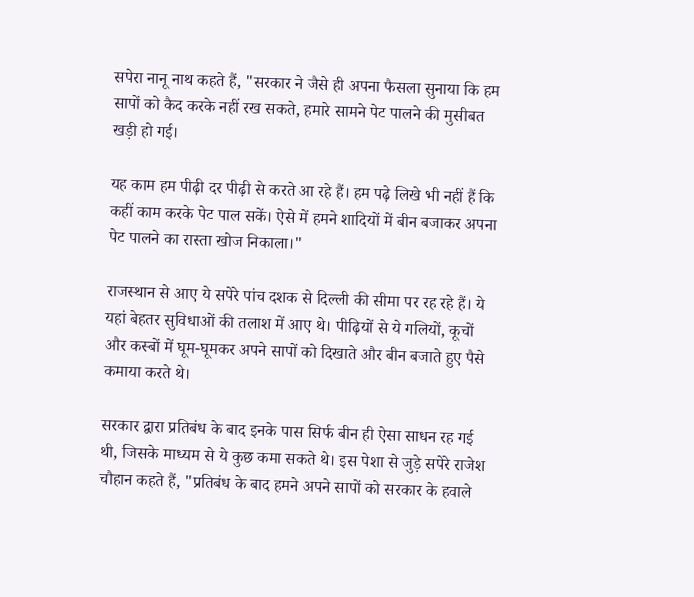सपेरा नानू नाथ कहते हैं, "सरकार ने जैसे ही अपना फैसला सुनाया कि हम सापों को कैद करके नहीं रख सकते, हमारे सामने पेट पालने की मुसीबत खड़ी हो गई।

यह काम हम पीढ़ी दर पीढ़ी से करते आ रहे हैं। हम पढ़े लिखे भी नहीं हैं कि कहीं काम करके पेट पाल सकें। ऐसे में हमने शादियों में बीन बजाकर अपना पेट पालने का रास्ता खोज निकाला।"

राजस्थान से आए ये सपेरे पांच दशक से दिल्ली की सीमा पर रह रहे हैं। ये यहां बेहतर सुविधाओं की तलाश में आए थे। पीढ़ियों से ये गलियों, कूचों और कस्बों में घूम-घूमकर अपने सापों को दिखाते और बीन बजाते हुए पैसे कमाया करते थे।

सरकार द्वारा प्रतिबंध के बाद इनके पास सिर्फ बीन ही ऐसा साधन रह गई थी, जिसके माध्यम से ये कुछ कमा सकते थे। इस पेशा से जुड़े सपेरे राजेश चौहान कहते हैं, "प्रतिबंध के बाद हमने अपने सापों को सरकार के हवाले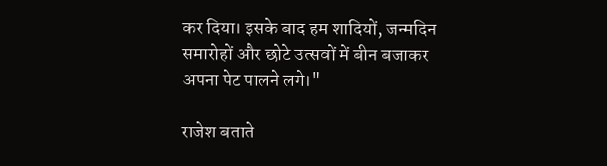कर दिया। इसके बाद हम शादियों, जन्मदिन समारोहों और छोटे उत्सवों में बीन बजाकर अपना पेट पालने लगे।"

राजेश बताते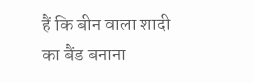हैं कि बीन वाला शादी का बैंड बनाना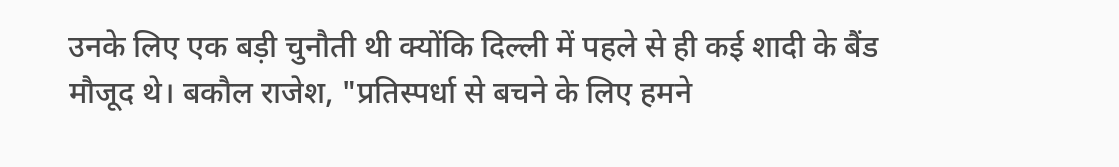उनके लिए एक बड़ी चुनौती थी क्योंकि दिल्ली में पहले से ही कई शादी के बैंड मौजूद थे। बकौल राजेश, "प्रतिस्पर्धा से बचने के लिए हमने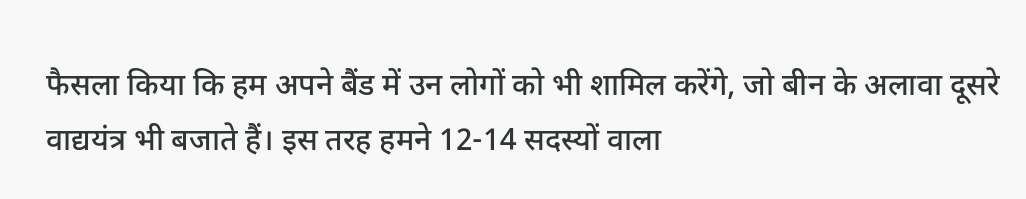फैसला किया कि हम अपने बैंड में उन लोगों को भी शामिल करेंगे, जो बीन के अलावा दूसरे वाद्ययंत्र भी बजाते हैं। इस तरह हमने 12-14 सदस्यों वाला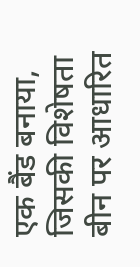एक बैंड बनाया, जिसकी विशेषता बीन पर आधारित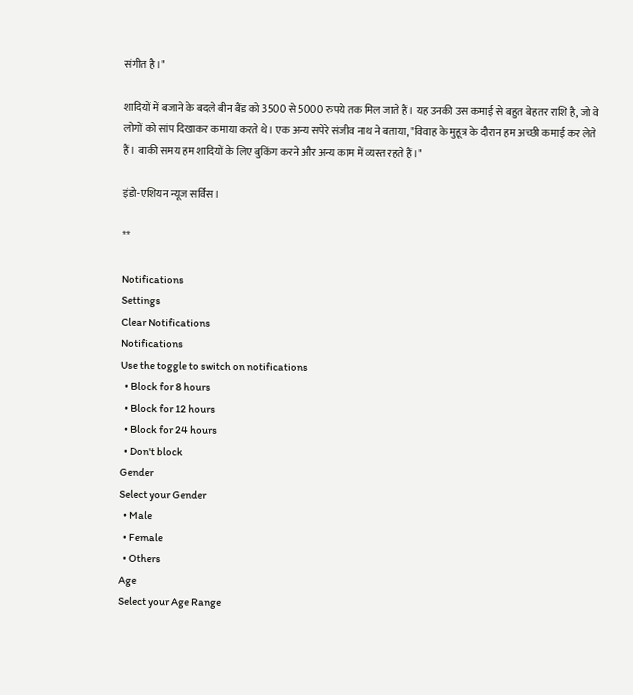संगीत है।"

शादियों में बजाने के बदले बीन बैंड को 3500 से 5000 रुपये तक मिल जाते हैं। यह उनकी उस कमाई से बहुत बेहतर राशि है, जो वे लोगों को सांप दिखाकर कमाया करते थे। एक अन्य सपेरे संजीव नाथ ने बताया, "विवाह के मुहूत्र के दौरान हम अच्छी कमाई कर लेते हैं। बाकी समय हम शादियों के लिए बुकिंग करने और अन्य काम में व्यस्त रहते हैं।"

इंडो-एशियन न्यूज सर्विस।

**

Notifications
Settings
Clear Notifications
Notifications
Use the toggle to switch on notifications
  • Block for 8 hours
  • Block for 12 hours
  • Block for 24 hours
  • Don't block
Gender
Select your Gender
  • Male
  • Female
  • Others
Age
Select your Age Range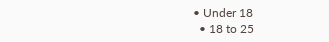• Under 18
  • 18 to 25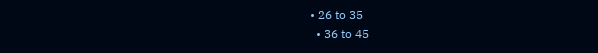• 26 to 35
  • 36 to 45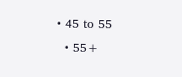• 45 to 55
  • 55+